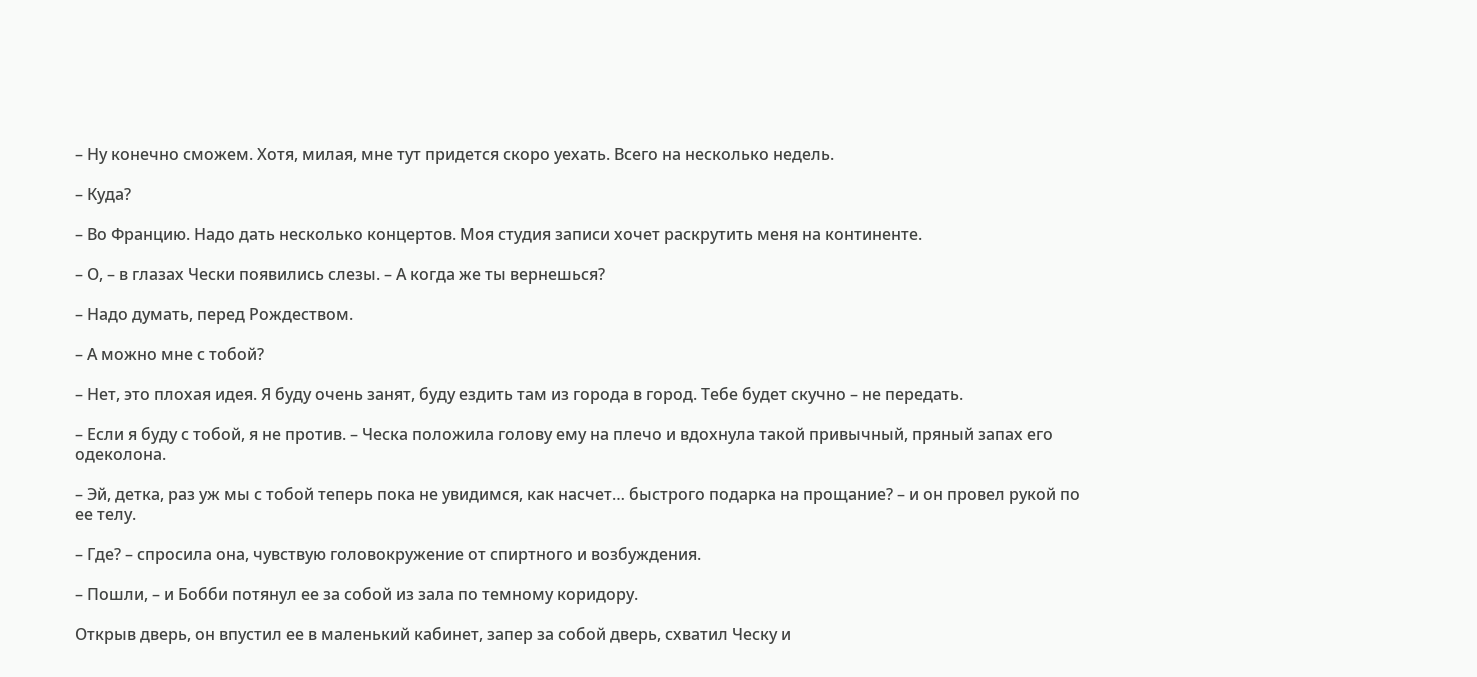– Ну конечно сможем. Хотя, милая, мне тут придется скоро уехать. Всего на несколько недель.

– Куда?

– Во Францию. Надо дать несколько концертов. Моя студия записи хочет раскрутить меня на континенте.

– О, – в глазах Чески появились слезы. – А когда же ты вернешься?

– Надо думать, перед Рождеством.

– А можно мне с тобой?

– Нет, это плохая идея. Я буду очень занят, буду ездить там из города в город. Тебе будет скучно – не передать.

– Если я буду с тобой, я не против. – Ческа положила голову ему на плечо и вдохнула такой привычный, пряный запах его одеколона.

– Эй, детка, раз уж мы с тобой теперь пока не увидимся, как насчет… быстрого подарка на прощание? – и он провел рукой по ее телу.

– Где? – спросила она, чувствую головокружение от спиртного и возбуждения.

– Пошли, – и Бобби потянул ее за собой из зала по темному коридору.

Открыв дверь, он впустил ее в маленький кабинет, запер за собой дверь, схватил Ческу и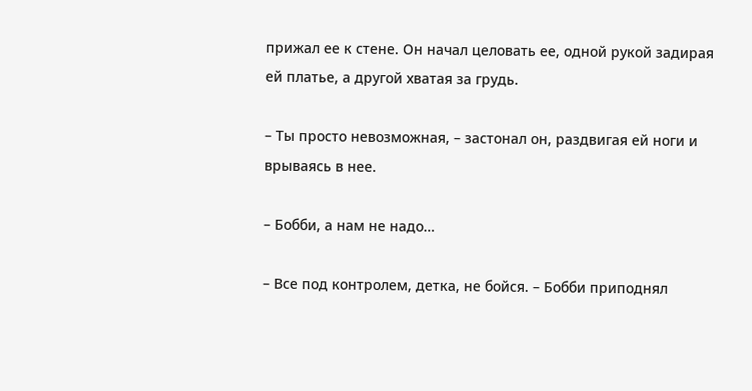прижал ее к стене. Он начал целовать ее, одной рукой задирая ей платье, а другой хватая за грудь.

– Ты просто невозможная, – застонал он, раздвигая ей ноги и врываясь в нее.

– Бобби, а нам не надо…

– Все под контролем, детка, не бойся. – Бобби приподнял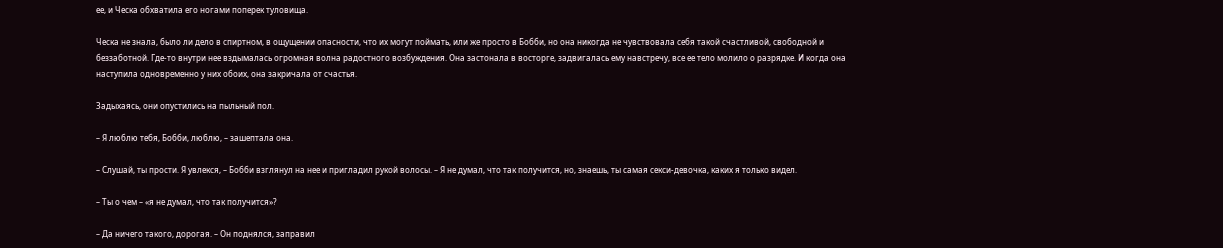ее, и Ческа обхватила его ногами поперек туловища.

Ческа не знала, было ли дело в спиртном, в ощущении опасности, что их могут поймать, или же просто в Бобби, но она никогда не чувствовала себя такой счастливой, свободной и беззаботной. Где-то внутри нее вздымалась огромная волна радостного возбуждения. Она застонала в восторге, задвигалась ему навстречу, все ее тело молило о разрядке. И когда она наступила одновременно у них обоих, она закричала от счастья.

Задыхаясь, они опустились на пыльный пол.

– Я люблю тебя, Бобби, люблю, – зашептала она.

– Слушай, ты прости. Я увлекся, – Бобби взглянул на нее и пригладил рукой волосы. – Я не думал, что так получится, но, знаешь, ты самая секси-девочка, каких я только видел.

– Ты о чем – «я не думал, что так получится»?

– Да ничего такого, дорогая. – Он поднялся, заправил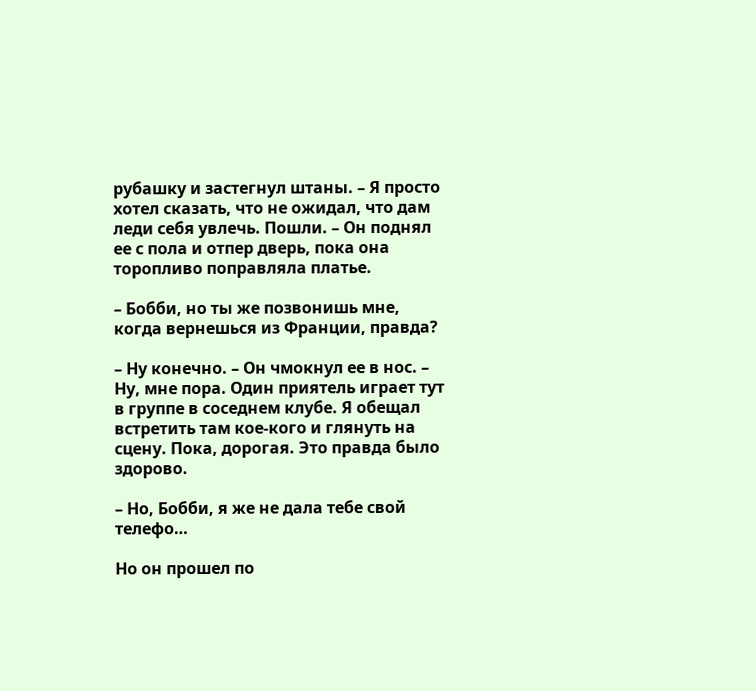рубашку и застегнул штаны. – Я просто хотел сказать, что не ожидал, что дам леди себя увлечь. Пошли. – Он поднял ее с пола и отпер дверь, пока она торопливо поправляла платье.

– Бобби, но ты же позвонишь мне, когда вернешься из Франции, правда?

– Ну конечно. – Он чмокнул ее в нос. – Ну, мне пора. Один приятель играет тут в группе в соседнем клубе. Я обещал встретить там кое-кого и глянуть на сцену. Пока, дорогая. Это правда было здорово.

– Но, Бобби, я же не дала тебе свой телефо…

Но он прошел по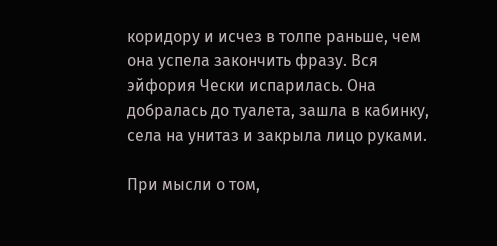коридору и исчез в толпе раньше, чем она успела закончить фразу. Вся эйфория Чески испарилась. Она добралась до туалета, зашла в кабинку, села на унитаз и закрыла лицо руками.

При мысли о том,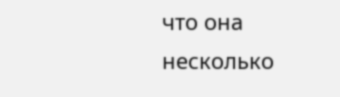что она несколько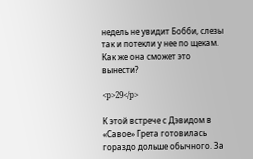недель не увидит Бобби, слезы так и потекли у нее по щекам. Как же она сможет это вынести?

<p>29</p>

К этой встрече с Дэвидом в «Савое» Грета готовилась гораздо дольше обычного. За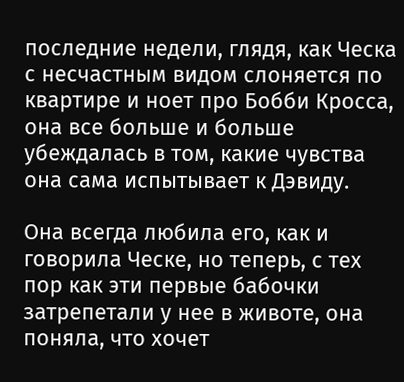последние недели, глядя, как Ческа с несчастным видом слоняется по квартире и ноет про Бобби Кросса, она все больше и больше убеждалась в том, какие чувства она сама испытывает к Дэвиду.

Она всегда любила его, как и говорила Ческе, но теперь, с тех пор как эти первые бабочки затрепетали у нее в животе, она поняла, что хочет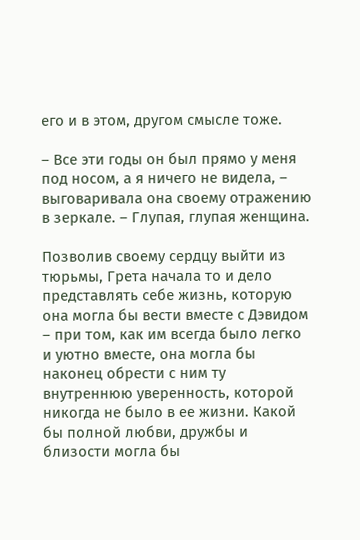его и в этом, другом смысле тоже.

– Все эти годы он был прямо у меня под носом, а я ничего не видела, – выговаривала она своему отражению в зеркале. – Глупая, глупая женщина.

Позволив своему сердцу выйти из тюрьмы, Грета начала то и дело представлять себе жизнь, которую она могла бы вести вместе с Дэвидом – при том, как им всегда было легко и уютно вместе, она могла бы наконец обрести с ним ту внутреннюю уверенность, которой никогда не было в ее жизни. Какой бы полной любви, дружбы и близости могла бы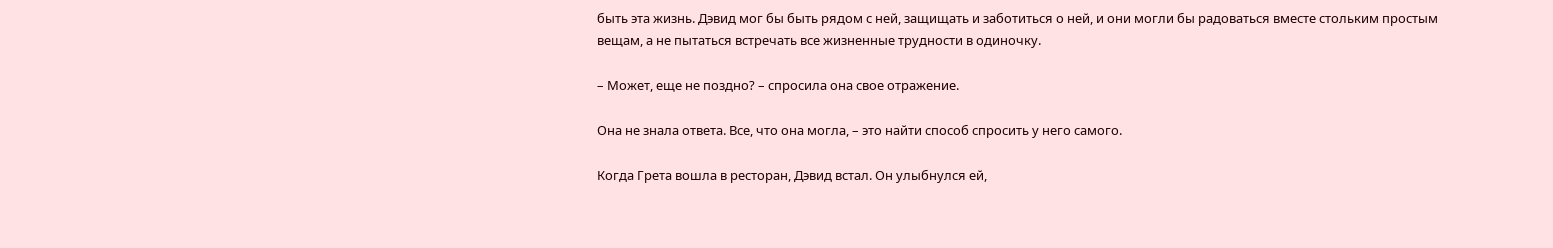быть эта жизнь. Дэвид мог бы быть рядом с ней, защищать и заботиться о ней, и они могли бы радоваться вместе стольким простым вещам, а не пытаться встречать все жизненные трудности в одиночку.

– Может, еще не поздно? – спросила она свое отражение.

Она не знала ответа. Все, что она могла, – это найти способ спросить у него самого.

Когда Грета вошла в ресторан, Дэвид встал. Он улыбнулся ей,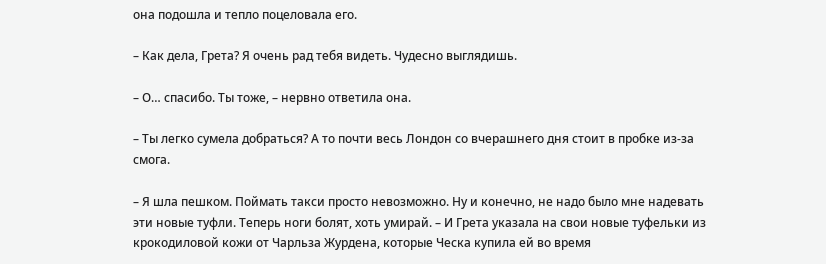она подошла и тепло поцеловала его.

– Как дела, Грета? Я очень рад тебя видеть. Чудесно выглядишь.

– О… спасибо. Ты тоже, – нервно ответила она.

– Ты легко сумела добраться? А то почти весь Лондон со вчерашнего дня стоит в пробке из-за смога.

– Я шла пешком. Поймать такси просто невозможно. Ну и конечно, не надо было мне надевать эти новые туфли. Теперь ноги болят, хоть умирай. – И Грета указала на свои новые туфельки из крокодиловой кожи от Чарльза Журдена, которые Ческа купила ей во время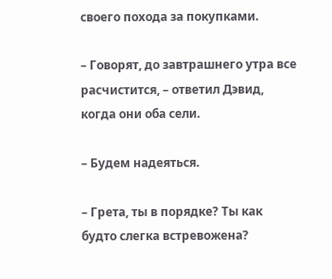своего похода за покупками.

– Говорят, до завтрашнего утра все расчистится, – ответил Дэвид, когда они оба сели.

– Будем надеяться.

– Грета, ты в порядке? Ты как будто слегка встревожена?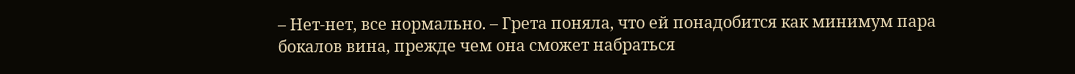– Нет-нет, все нормально. – Грета поняла, что ей понадобится как минимум пара бокалов вина, прежде чем она сможет набраться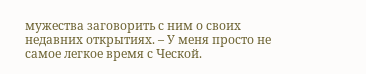мужества заговорить с ним о своих недавних открытиях. – У меня просто не самое легкое время с Ческой.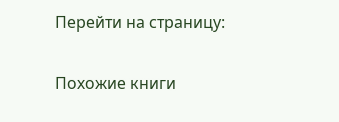Перейти на страницу:

Похожие книги